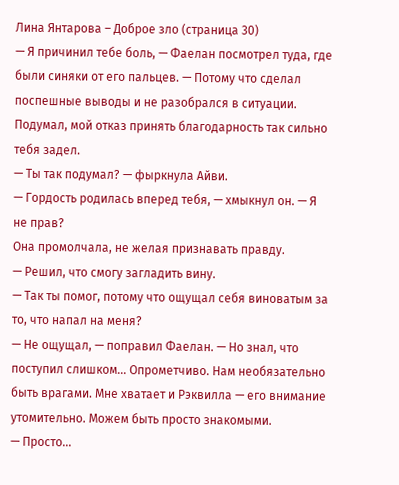Лина Янтарова – Доброе зло (страница 30)
— Я причинил тебе боль, — Фаелан посмотрел туда, где были синяки от его пальцев. — Потому что сделал поспешные выводы и не разобрался в ситуации. Подумал, мой отказ принять благодарность так сильно тебя задел.
— Ты так подумал? — фыркнула Айви.
— Гордость родилась вперед тебя, — хмыкнул он. — Я не прав?
Она промолчала, не желая признавать правду.
— Решил, что смогу загладить вину.
— Так ты помог, потому что ощущал себя виноватым за то, что напал на меня?
— Не ощущал, — поправил Фаелан. — Но знал, что поступил слишком... Опрометчиво. Нам необязательно быть врагами. Мне хватает и Рэквилла — его внимание утомительно. Можем быть просто знакомыми.
— Просто...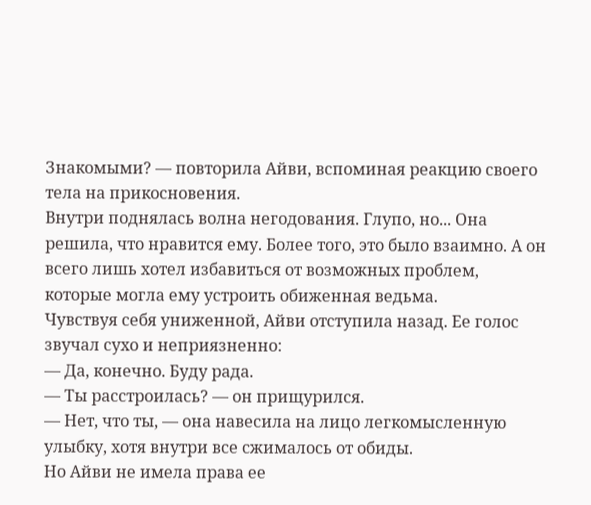Знакомыми? — повторила Айви, вспоминая реакцию своего тела на прикосновения.
Внутри поднялась волна негодования. Глупо, но... Она решила, что нравится ему. Более того, это было взаимно. А он всего лишь хотел избавиться от возможных проблем, которые могла ему устроить обиженная ведьма.
Чувствуя себя униженной, Айви отступила назад. Ее голос звучал сухо и неприязненно:
— Да, конечно. Буду рада.
— Ты расстроилась? — он прищурился.
— Нет, что ты, — она навесила на лицо легкомысленную улыбку, хотя внутри все сжималось от обиды.
Но Айви не имела права ее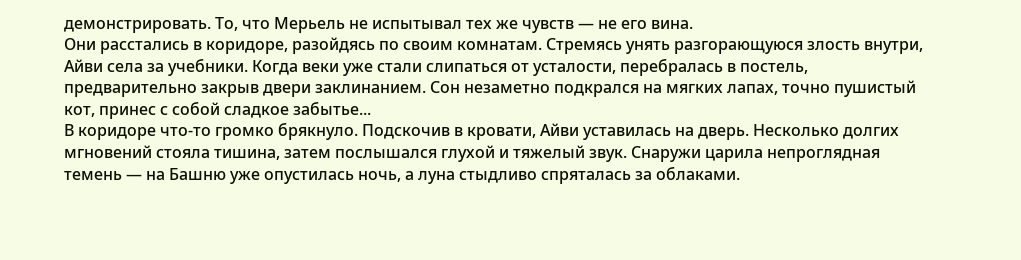демонстрировать. То, что Мерьель не испытывал тех же чувств — не его вина.
Они расстались в коридоре, разойдясь по своим комнатам. Стремясь унять разгорающуюся злость внутри, Айви села за учебники. Когда веки уже стали слипаться от усталости, перебралась в постель, предварительно закрыв двери заклинанием. Сон незаметно подкрался на мягких лапах, точно пушистый кот, принес с собой сладкое забытье...
В коридоре что-то громко брякнуло. Подскочив в кровати, Айви уставилась на дверь. Несколько долгих мгновений стояла тишина, затем послышался глухой и тяжелый звук. Снаружи царила непроглядная темень — на Башню уже опустилась ночь, а луна стыдливо спряталась за облаками.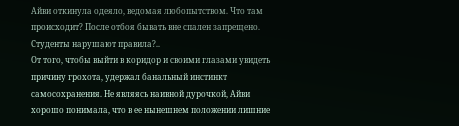Айви откинула одеяло, ведомая любопытством. Что там происходит? После отбоя бывать вне спален запрещено. Студенты нарушают правила?..
От того, чтобы выйти в коридор и своими глазами увидеть причину грохота, удержал банальный инстинкт самосохранения. Не являясь наивной дурочкой, Айви хорошо понимала, что в ее нынешнем положении лишние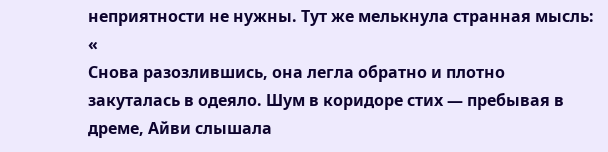неприятности не нужны. Тут же мелькнула странная мысль: «
Снова разозлившись, она легла обратно и плотно закуталась в одеяло. Шум в коридоре стих — пребывая в дреме, Айви слышала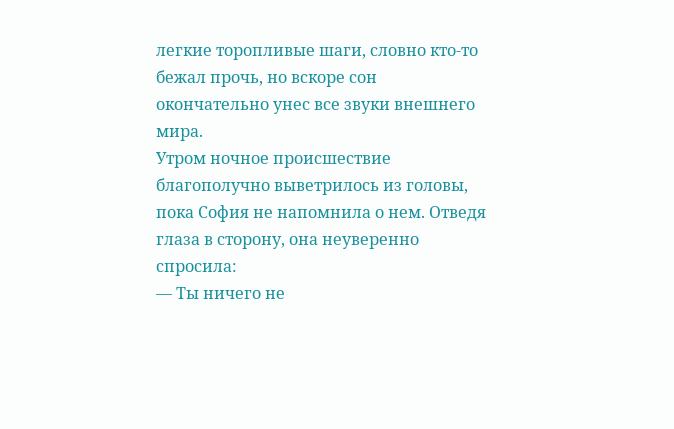легкие торопливые шаги, словно кто-то бежал прочь, но вскоре сон окончательно унес все звуки внешнего мира.
Утром ночное происшествие благополучно выветрилось из головы, пока София не напомнила о нем. Отведя глаза в сторону, она неуверенно спросила:
— Ты ничего не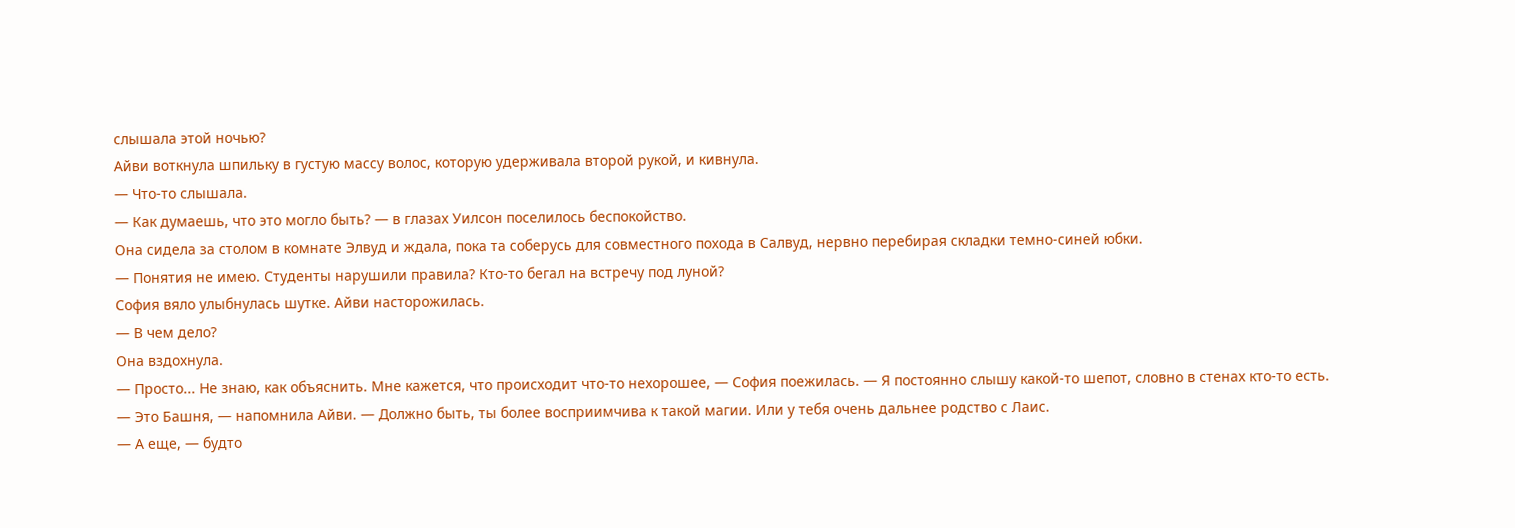слышала этой ночью?
Айви воткнула шпильку в густую массу волос, которую удерживала второй рукой, и кивнула.
— Что-то слышала.
— Как думаешь, что это могло быть? — в глазах Уилсон поселилось беспокойство.
Она сидела за столом в комнате Элвуд и ждала, пока та соберусь для совместного похода в Салвуд, нервно перебирая складки темно-синей юбки.
— Понятия не имею. Студенты нарушили правила? Кто-то бегал на встречу под луной?
София вяло улыбнулась шутке. Айви насторожилась.
— В чем дело?
Она вздохнула.
— Просто... Не знаю, как объяснить. Мне кажется, что происходит что-то нехорошее, — София поежилась. — Я постоянно слышу какой-то шепот, словно в стенах кто-то есть.
— Это Башня, — напомнила Айви. — Должно быть, ты более восприимчива к такой магии. Или у тебя очень дальнее родство с Лаис.
— А еще, — будто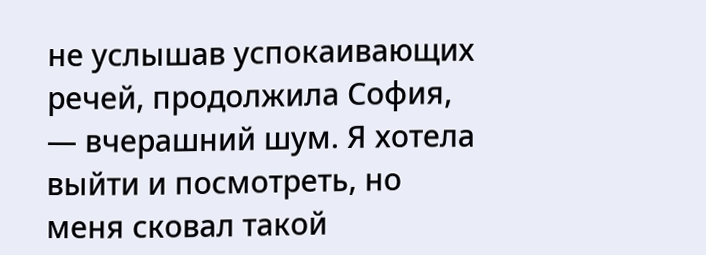не услышав успокаивающих речей, продолжила София, — вчерашний шум. Я хотела выйти и посмотреть, но меня сковал такой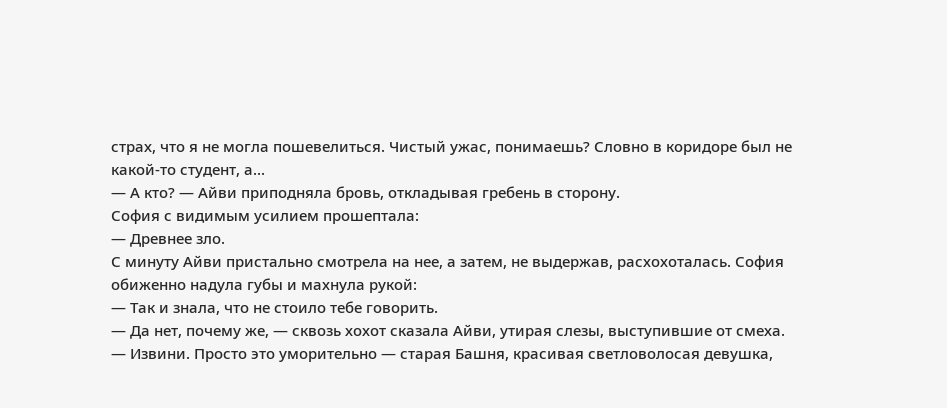страх, что я не могла пошевелиться. Чистый ужас, понимаешь? Словно в коридоре был не какой-то студент, а...
— А кто? — Айви приподняла бровь, откладывая гребень в сторону.
София с видимым усилием прошептала:
— Древнее зло.
С минуту Айви пристально смотрела на нее, а затем, не выдержав, расхохоталась. София обиженно надула губы и махнула рукой:
— Так и знала, что не стоило тебе говорить.
— Да нет, почему же, — сквозь хохот сказала Айви, утирая слезы, выступившие от смеха. — Извини. Просто это уморительно — старая Башня, красивая светловолосая девушка,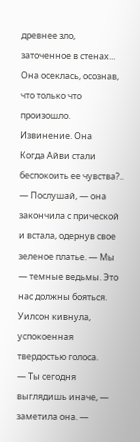древнее зло, заточенное в стенах...
Она осеклась, осознав, что только что произошло.
Извинение. Она
Когда Айви стали беспокоить ее чувства?..
— Послушай, — она закончила с прической и встала, одернув свое зеленое платье. — Мы — темные ведьмы. Это нас должны бояться.
Уилсон кивнула, успокоенная твердостью голоса.
— Ты сегодня выглядишь иначе, — заметила она. —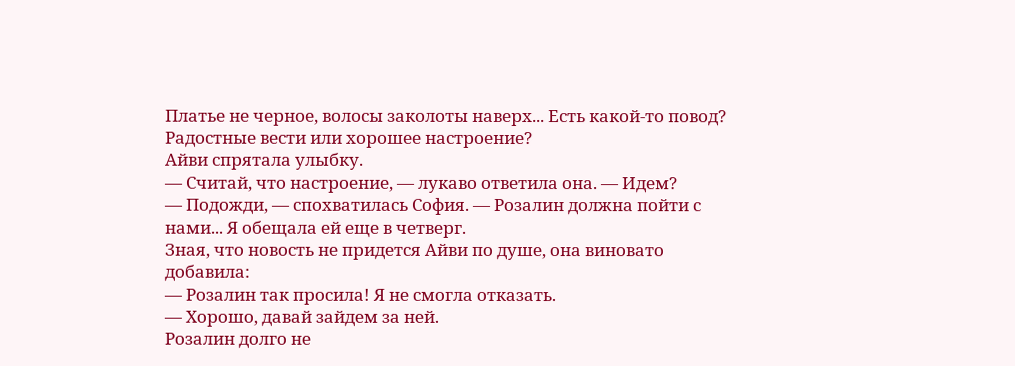Платье не черное, волосы заколоты наверх... Есть какой-то повод? Радостные вести или хорошее настроение?
Айви спрятала улыбку.
— Считай, что настроение, — лукаво ответила она. — Идем?
— Подожди, — спохватилась София. — Розалин должна пойти с нами... Я обещала ей еще в четверг.
Зная, что новость не придется Айви по душе, она виновато добавила:
— Розалин так просила! Я не смогла отказать.
— Хорошо, давай зайдем за ней.
Розалин долго не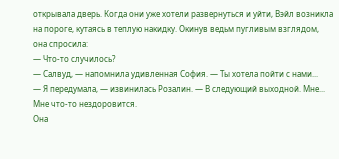открывала дверь. Когда они уже хотели развернуться и уйти, Вэйл возникла на пороге, кутаясь в теплую накидку. Окинув ведьм пугливым взглядом, она спросила:
— Что-то случилось?
— Салвуд, — напомнила удивленная София. — Ты хотела пойти с нами...
— Я передумала, — извинилась Розалин. — В следующий выходной. Мне... Мне что-то нездоровится.
Она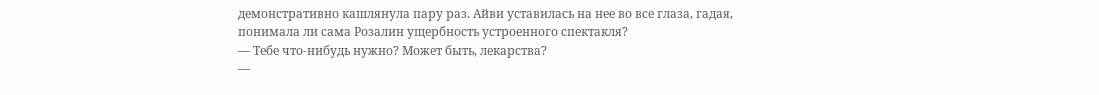демонстративно кашлянула пару раз. Айви уставилась на нее во все глаза, гадая, понимала ли сама Розалин ущербность устроенного спектакля?
— Тебе что-нибудь нужно? Может быть, лекарства?
—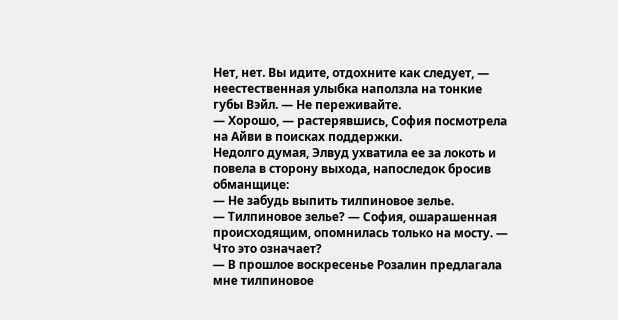Нет, нет. Вы идите, отдохните как следует, — неестественная улыбка наползла на тонкие губы Вэйл. — Не переживайте.
— Хорошо, — растерявшись, София посмотрела на Айви в поисках поддержки.
Недолго думая, Элвуд ухватила ее за локоть и повела в сторону выхода, напоследок бросив обманщице:
— Не забудь выпить тилпиновое зелье.
— Тилпиновое зелье? — София, ошарашенная происходящим, опомнилась только на мосту. — Что это означает?
— В прошлое воскресенье Розалин предлагала мне тилпиновое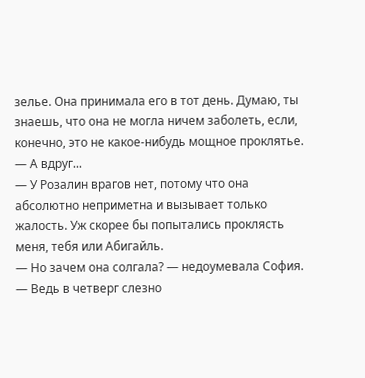зелье. Она принимала его в тот день. Думаю, ты знаешь, что она не могла ничем заболеть, если, конечно, это не какое-нибудь мощное проклятье.
— А вдруг...
— У Розалин врагов нет, потому что она абсолютно неприметна и вызывает только жалость. Уж скорее бы попытались проклясть меня, тебя или Абигайль.
— Но зачем она солгала? — недоумевала София. — Ведь в четверг слезно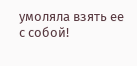умоляла взять ее с собой!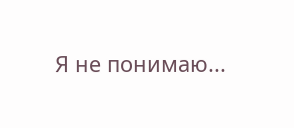Я не понимаю...